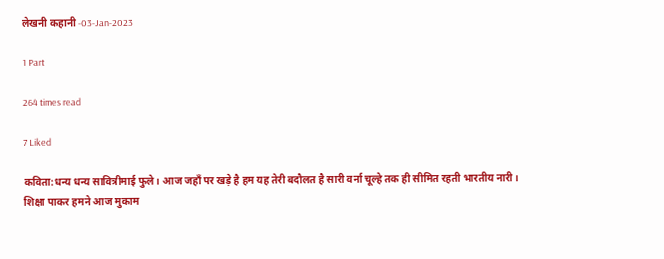लेखनी कहानी -03-Jan-2023

1 Part

264 times read

7 Liked

कविता:धन्य धन्य सावित्रीमाई फुले। आज जहाँ पर खड़े है हम यह तेरी बदौलत है सारी वर्ना चूल्हे तक ही सीमित रहती भारतीय नारी। शिक्षा पाकर हमने आज मुकाम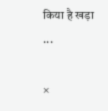किया है खड़ा ...

×